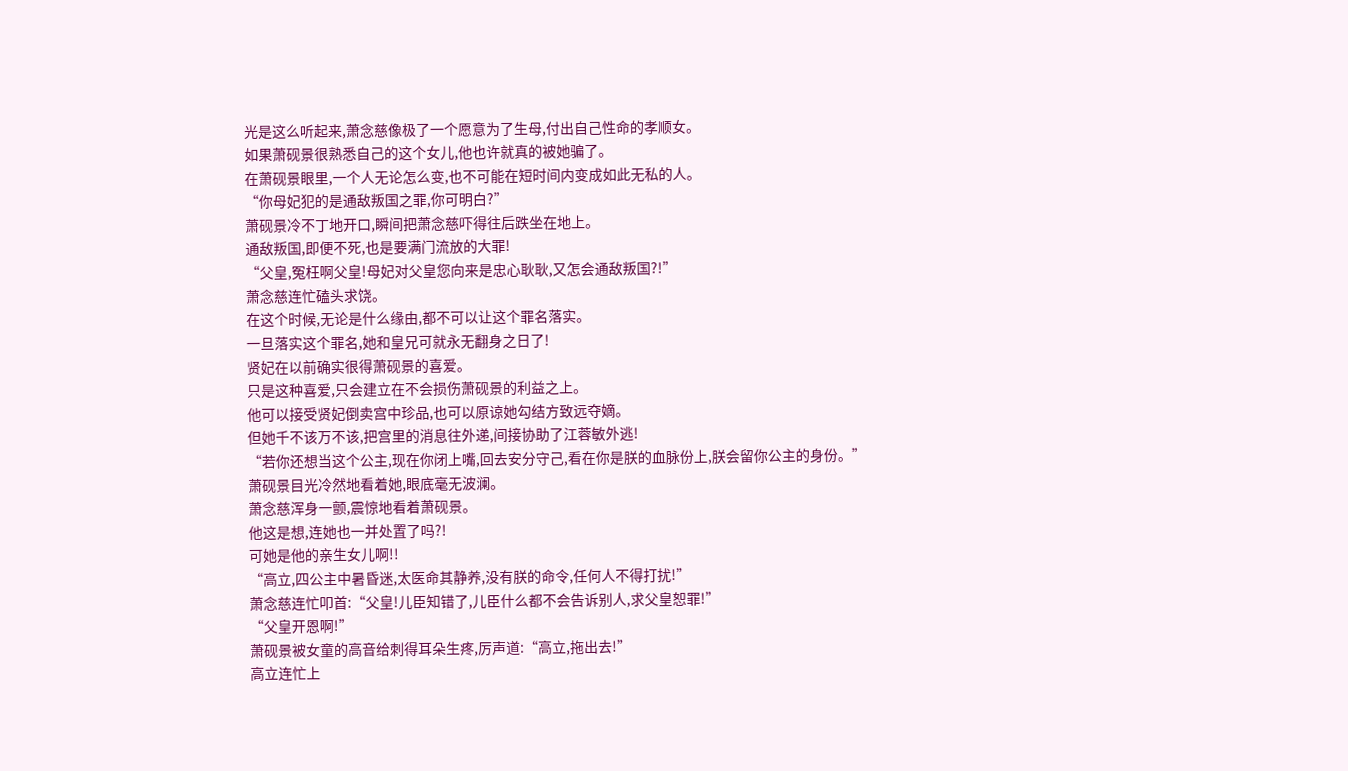光是这么听起来,萧念慈像极了一个愿意为了生母,付出自己性命的孝顺女。
如果萧砚景很熟悉自己的这个女儿,他也许就真的被她骗了。
在萧砚景眼里,一个人无论怎么变,也不可能在短时间内变成如此无私的人。
“你母妃犯的是通敌叛国之罪,你可明白?”
萧砚景冷不丁地开口,瞬间把萧念慈吓得往后跌坐在地上。
通敌叛国,即便不死,也是要满门流放的大罪!
“父皇,冤枉啊父皇!母妃对父皇您向来是忠心耿耿,又怎会通敌叛国?!”
萧念慈连忙磕头求饶。
在这个时候,无论是什么缘由,都不可以让这个罪名落实。
一旦落实这个罪名,她和皇兄可就永无翻身之日了!
贤妃在以前确实很得萧砚景的喜爱。
只是这种喜爱,只会建立在不会损伤萧砚景的利益之上。
他可以接受贤妃倒卖宫中珍品,也可以原谅她勾结方致远夺嫡。
但她千不该万不该,把宫里的消息往外递,间接协助了江蓉敏外逃!
“若你还想当这个公主,现在你闭上嘴,回去安分守己,看在你是朕的血脉份上,朕会留你公主的身份。”
萧砚景目光冷然地看着她,眼底毫无波澜。
萧念慈浑身一颤,震惊地看着萧砚景。
他这是想,连她也一并处置了吗?!
可她是他的亲生女儿啊!!
“高立,四公主中暑昏迷,太医命其静养,没有朕的命令,任何人不得打扰!”
萧念慈连忙叩首:“父皇!儿臣知错了,儿臣什么都不会告诉别人,求父皇恕罪!”
“父皇开恩啊!”
萧砚景被女童的高音给刺得耳朵生疼,厉声道:“高立,拖出去!”
高立连忙上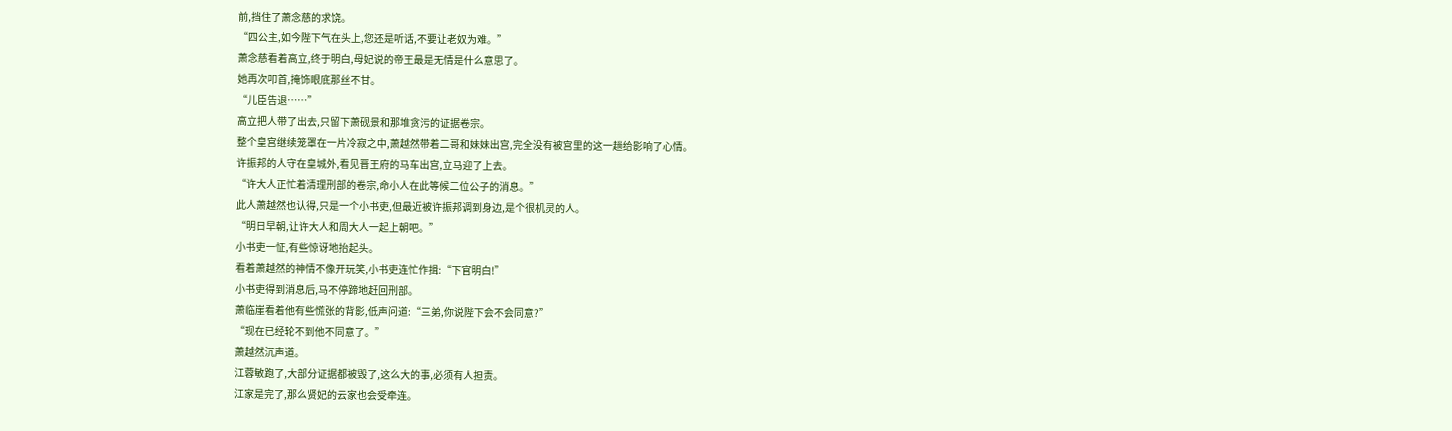前,挡住了萧念慈的求饶。
“四公主,如今陛下气在头上,您还是听话,不要让老奴为难。”
萧念慈看着高立,终于明白,母妃说的帝王最是无情是什么意思了。
她再次叩首,掩饰眼底那丝不甘。
“儿臣告退……”
高立把人带了出去,只留下萧砚景和那堆贪污的证据卷宗。
整个皇宫继续笼罩在一片冷寂之中,萧越然带着二哥和妹妹出宫,完全没有被宫里的这一趟给影响了心情。
许振邦的人守在皇城外,看见晋王府的马车出宫,立马迎了上去。
“许大人正忙着清理刑部的卷宗,命小人在此等候二位公子的消息。”
此人萧越然也认得,只是一个小书吏,但最近被许振邦调到身边,是个很机灵的人。
“明日早朝,让许大人和周大人一起上朝吧。”
小书吏一怔,有些惊讶地抬起头。
看着萧越然的神情不像开玩笑,小书吏连忙作揖:“下官明白!”
小书吏得到消息后,马不停蹄地赶回刑部。
萧临崖看着他有些慌张的背影,低声问道:“三弟,你说陛下会不会同意?”
“现在已经轮不到他不同意了。”
萧越然沉声道。
江蓉敏跑了,大部分证据都被毁了,这么大的事,必须有人担责。
江家是完了,那么贤妃的云家也会受牵连。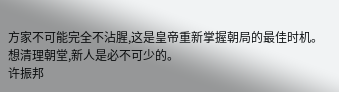方家不可能完全不沾腥,这是皇帝重新掌握朝局的最佳时机。
想清理朝堂,新人是必不可少的。
许振邦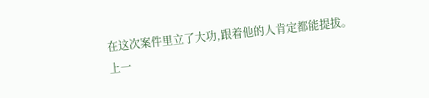在这次案件里立了大功,跟着他的人肯定都能提拔。
上一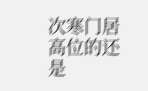次寒门居高位的还是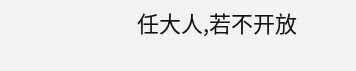任大人,若不开放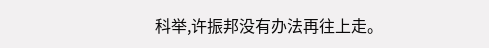科举,许振邦没有办法再往上走。